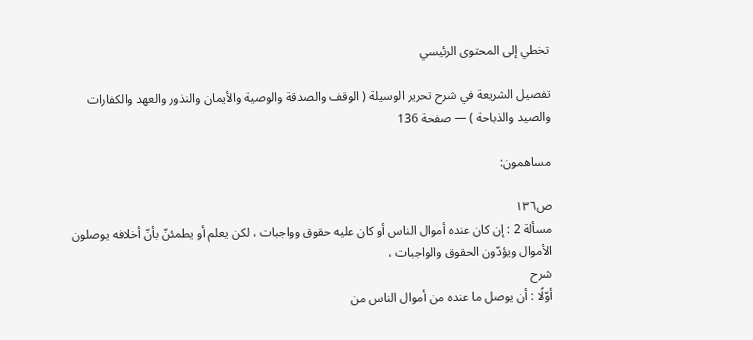تخطي إلى المحتوى الرئيسي

تفصيل الشريعة في شرح تحرير الوسيلة ( الوقف والصدقة والوصية والأيمان والنذور والعهد والكفارات والصيد والذباحة ) — صفحة 136

مساهمون:

ص١٣٦
مسألة 2 : إن كان عنده أموال الناس أو كان عليه حقوق وواجبات ، لكن يعلم أو يطمئنّ بأنّ أخلافه يوصلون الأموال ويؤدّون الحقوق والواجبات ،
شرح
أوّلًا : أن يوصل ما عنده من أموال الناس من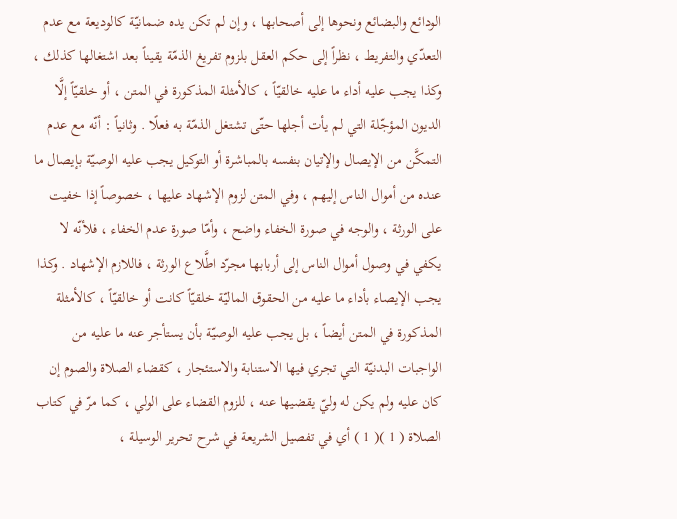الودائع والبضائع ونحوها إلى أصحابها ، وإن لم تكن يده ضمانيّة كالوديعة مع عدم التعدّي والتفريط ، نظراً إلى حكم العقل بلزوم تفريغ الذمّة يقيناً بعد اشتغالها كذلك ، وكذا يجب عليه أداء ما عليه خالقيّاً ، كالأمثلة المذكورة في المتن ، أو خلقيّاً إلَّا الديون المؤجّلة التي لم يأت أجلها حتّى تشتغل الذمّة به فعلًا . وثانياً : أنّه مع عدم التمكَّن من الإيصال والإتيان بنفسه بالمباشرة أو التوكيل يجب عليه الوصيّة بإيصال ما عنده من أموال الناس إليهم ، وفي المتن لزوم الإشهاد عليها ، خصوصاً إذا خفيت على الورثة ، والوجه في صورة الخفاء واضح ، وأمّا صورة عدم الخفاء ، فلأنّه لا يكفي في وصول أموال الناس إلى أربابها مجرّد اطَّلاع الورثة ، فاللازم الإشهاد . وكذا يجب الإيصاء بأداء ما عليه من الحقوق الماليّة خلقيّاً كانت أو خالقيّاً ، كالأمثلة المذكورة في المتن أيضاً ، بل يجب عليه الوصيّة بأن يستأجر عنه ما عليه من الواجبات البدنيّة التي تجري فيها الاستنابة والاستئجار ، كقضاء الصلاة والصوم إن كان عليه ولم يكن له وليّ يقضيها عنه ، للزوم القضاء على الولي ، كما مرّ في كتاب الصلاة ( 1 )( 1 ) أي في تفصيل الشريعة في شرح تحرير الوسيلة ،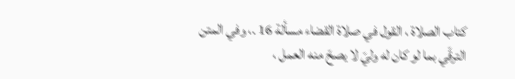كتاب الصلاة ، القول في صلاة القضاء مسألة 16 .، وفي المتن الترقّي بما لو كان له وليّ لا يصحّ منه العمل ،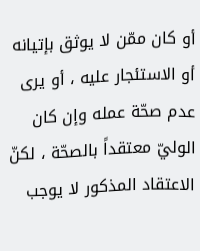أو كان ممّن لا يوثق بإتيانه أو الاستئجار عليه ، أو يرى عدم صحّة عمله وإن كان الوليّ معتقداً بالصحّة ، لكنّ الاعتقاد المذكور لا يوجب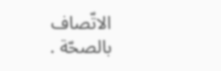الاتّصاف بالصحّة .